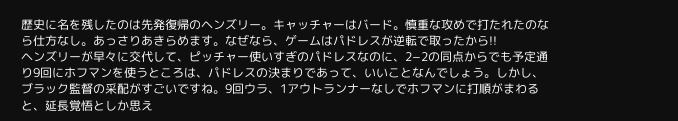歴史に名を残したのは先発復帰のヘンズリー。キャッチャーはバード。慎重な攻めで打たれたのなら仕方なし。あっさりあきらめます。なぜなら、ゲームはパドレスが逆転で取ったから!!
ヘンズリーが早々に交代して、ピッチャー使いすぎのパドレスなのに、2−2の同点からでも予定通り9回にホフマンを使うところは、パドレスの決まりであって、いいことなんでしょう。しかし、ブラック監督の采配がすごいですね。9回ウラ、1アウトランナーなしでホフマンに打順がまわると、延長覚悟としか思え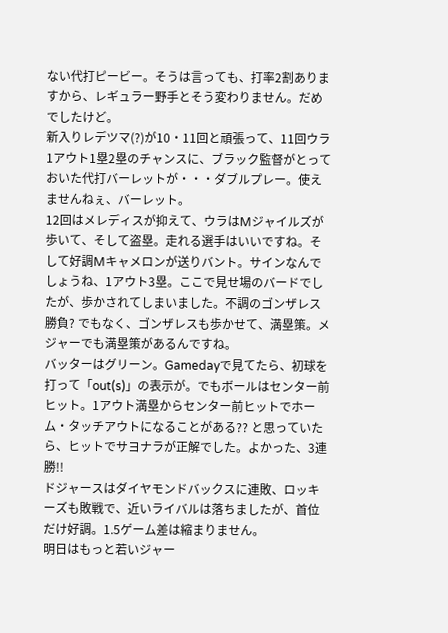ない代打ピービー。そうは言っても、打率2割ありますから、レギュラー野手とそう変わりません。だめでしたけど。
新入りレデツマ(?)が10・11回と頑張って、11回ウラ1アウト1塁2塁のチャンスに、ブラック監督がとっておいた代打バーレットが・・・ダブルプレー。使えませんねぇ、バーレット。
12回はメレディスが抑えて、ウラはMジャイルズが歩いて、そして盗塁。走れる選手はいいですね。そして好調Mキャメロンが送りバント。サインなんでしょうね、1アウト3塁。ここで見せ場のバードでしたが、歩かされてしまいました。不調のゴンザレス勝負? でもなく、ゴンザレスも歩かせて、満塁策。メジャーでも満塁策があるんですね。
バッターはグリーン。Gamedayで見てたら、初球を打って「out(s)」の表示が。でもボールはセンター前ヒット。1アウト満塁からセンター前ヒットでホーム・タッチアウトになることがある?? と思っていたら、ヒットでサヨナラが正解でした。よかった、3連勝!!
ドジャースはダイヤモンドバックスに連敗、ロッキーズも敗戦で、近いライバルは落ちましたが、首位だけ好調。1.5ゲーム差は縮まりません。
明日はもっと若いジャー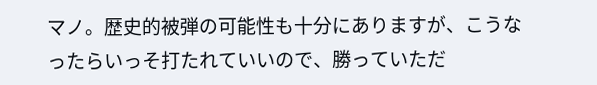マノ。歴史的被弾の可能性も十分にありますが、こうなったらいっそ打たれていいので、勝っていただ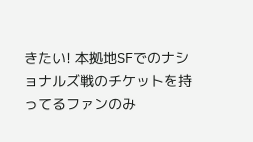きたい! 本拠地SFでのナショナルズ戦のチケットを持ってるファンのみ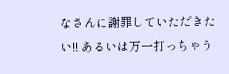なさんに謝罪していただきたい!! あるいは万一打っちゃう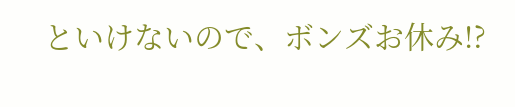といけないので、ボンズお休み!?